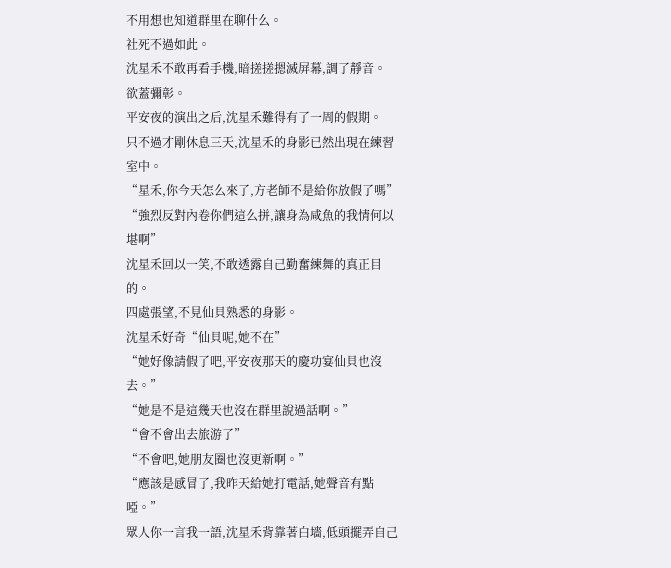不用想也知道群里在聊什么。
社死不過如此。
沈星禾不敢再看手機,暗搓搓摁滅屏幕,調了靜音。
欲蓋彌彰。
平安夜的演出之后,沈星禾難得有了一周的假期。
只不過才剛休息三天,沈星禾的身影已然出現在練習室中。
“星禾,你今天怎么來了,方老師不是給你放假了嗎”
“強烈反對內卷你們這么拼,讓身為咸魚的我情何以堪啊”
沈星禾回以一笑,不敢透露自己勤奮練舞的真正目的。
四處張望,不見仙貝熟悉的身影。
沈星禾好奇“仙貝呢,她不在”
“她好像請假了吧,平安夜那天的慶功宴仙貝也沒去。”
“她是不是這幾天也沒在群里說過話啊。”
“會不會出去旅游了”
“不會吧,她朋友圈也沒更新啊。”
“應該是感冒了,我昨天給她打電話,她聲音有點啞。”
眾人你一言我一語,沈星禾背靠著白墻,低頭擺弄自己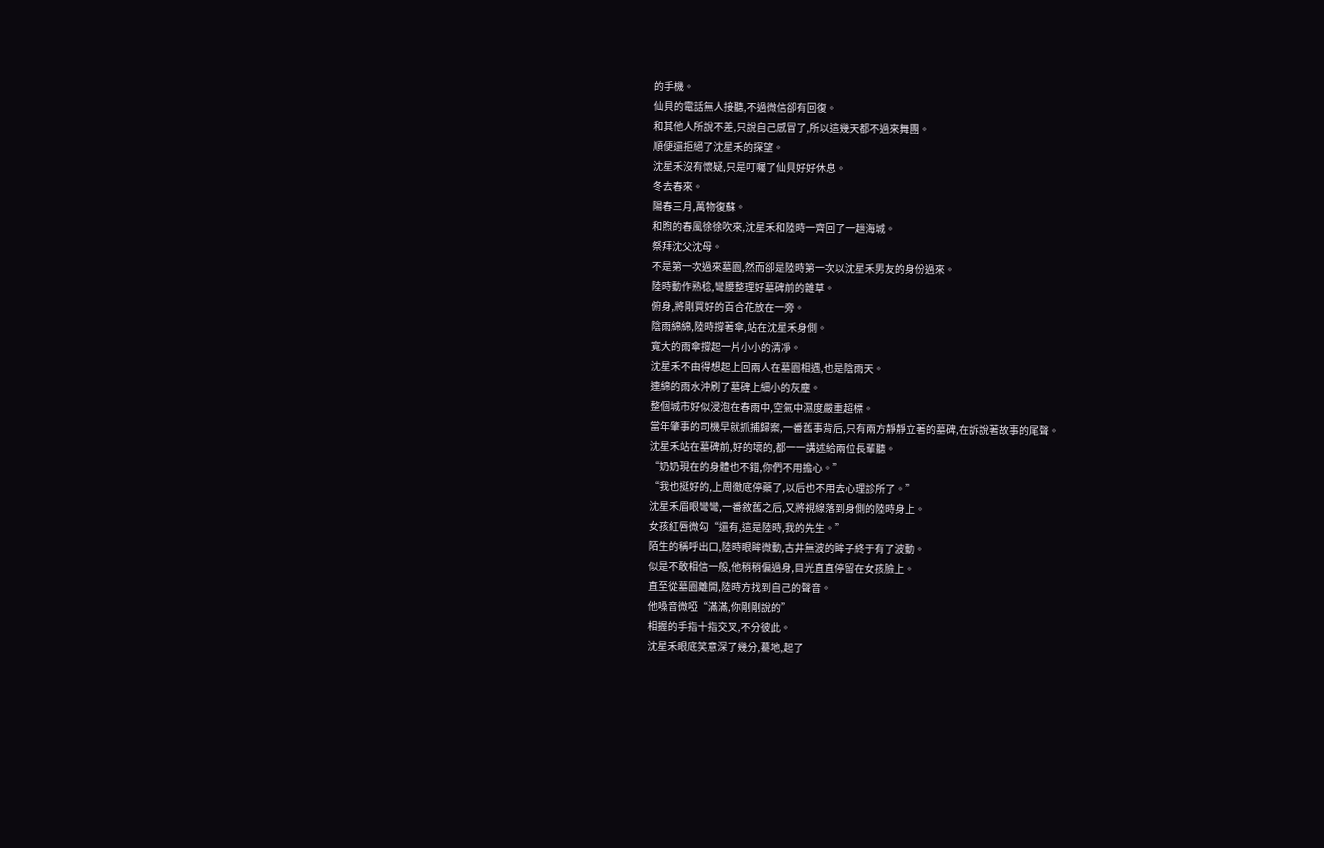的手機。
仙貝的電話無人接聽,不過微信卻有回復。
和其他人所說不差,只說自己感冒了,所以這幾天都不過來舞團。
順便還拒絕了沈星禾的探望。
沈星禾沒有懷疑,只是叮囑了仙貝好好休息。
冬去春來。
陽春三月,萬物復蘇。
和煦的春風徐徐吹來,沈星禾和陸時一齊回了一趟海城。
祭拜沈父沈母。
不是第一次過來墓園,然而卻是陸時第一次以沈星禾男友的身份過來。
陸時動作熟稔,彎腰整理好墓碑前的雜草。
俯身,將剛買好的百合花放在一旁。
陰雨綿綿,陸時撐著傘,站在沈星禾身側。
寬大的雨傘撐起一片小小的清凈。
沈星禾不由得想起上回兩人在墓園相遇,也是陰雨天。
連綿的雨水沖刷了墓碑上細小的灰塵。
整個城市好似浸泡在春雨中,空氣中濕度嚴重超標。
當年肇事的司機早就抓捕歸案,一番舊事背后,只有兩方靜靜立著的墓碑,在訴說著故事的尾聲。
沈星禾站在墓碑前,好的壞的,都一一講述給兩位長輩聽。
“奶奶現在的身體也不錯,你們不用擔心。”
“我也挺好的,上周徹底停藥了,以后也不用去心理診所了。”
沈星禾眉眼彎彎,一番敘舊之后,又將視線落到身側的陸時身上。
女孩紅唇微勾“還有,這是陸時,我的先生。”
陌生的稱呼出口,陸時眼眸微動,古井無波的眸子終于有了波動。
似是不敢相信一般,他稍稍偏過身,目光直直停留在女孩臉上。
直至從墓園離開,陸時方找到自己的聲音。
他嗓音微啞“滿滿,你剛剛說的”
相握的手指十指交叉,不分彼此。
沈星禾眼底笑意深了幾分,驀地,起了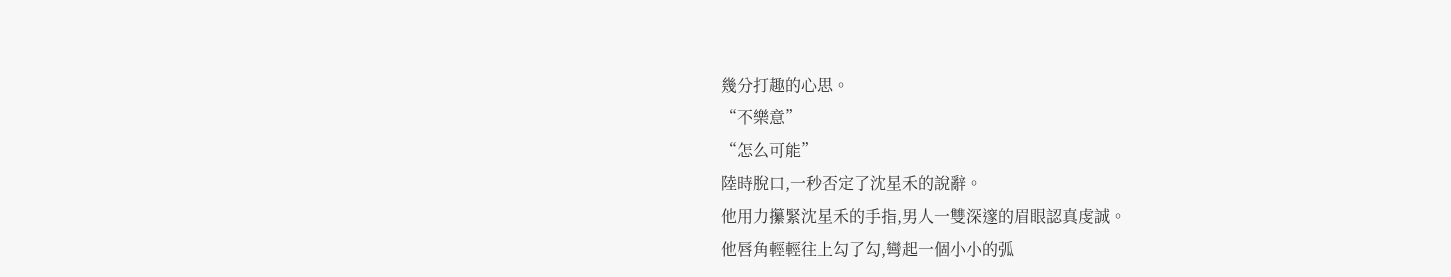幾分打趣的心思。
“不樂意”
“怎么可能”
陸時脫口,一秒否定了沈星禾的說辭。
他用力攥緊沈星禾的手指,男人一雙深邃的眉眼認真虔誠。
他唇角輕輕往上勾了勾,彎起一個小小的弧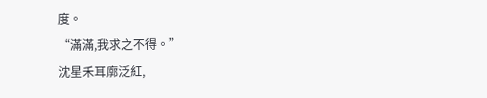度。
“滿滿,我求之不得。”
沈星禾耳廓泛紅,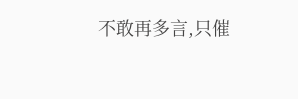不敢再多言,只催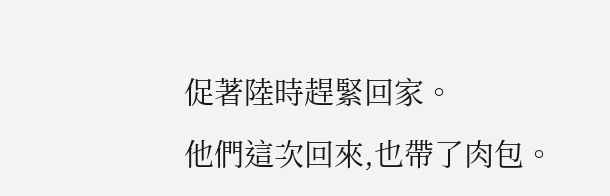促著陸時趕緊回家。
他們這次回來,也帶了肉包。